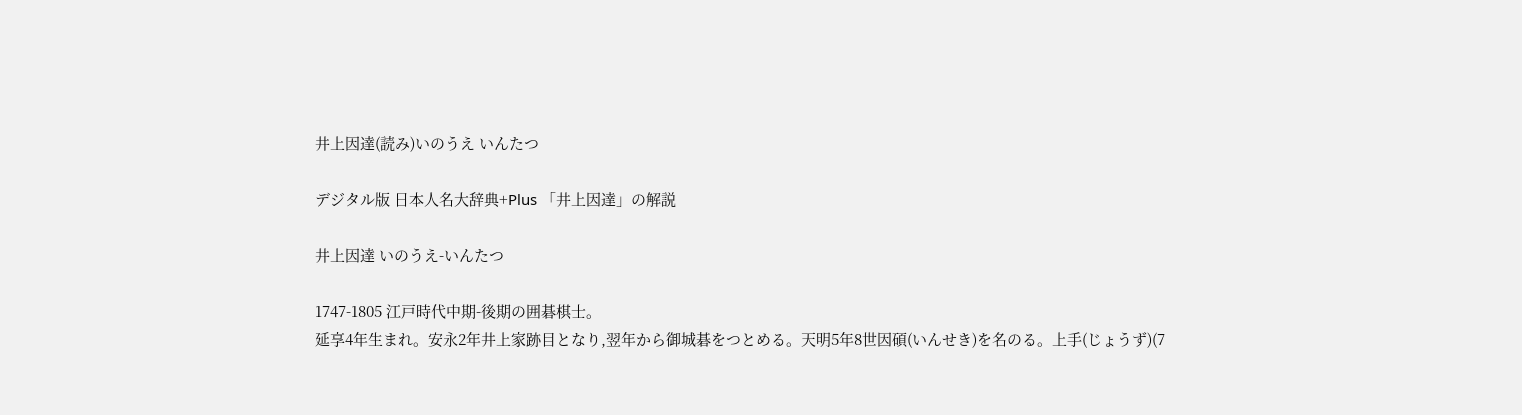井上因達(読み)いのうえ いんたつ

デジタル版 日本人名大辞典+Plus 「井上因達」の解説

井上因達 いのうえ-いんたつ

1747-1805 江戸時代中期-後期の囲碁棋士。
延享4年生まれ。安永2年井上家跡目となり,翌年から御城碁をつとめる。天明5年8世因碩(いんせき)を名のる。上手(じょうず)(7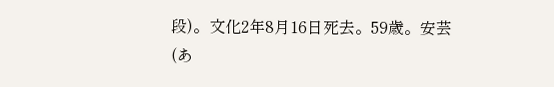段)。文化2年8月16日死去。59歳。安芸(あ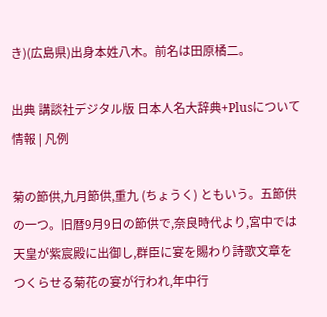き)(広島県)出身本姓八木。前名は田原橘二。

出典 講談社デジタル版 日本人名大辞典+Plusについて 情報 | 凡例

菊の節供,九月節供,重九 (ちょうく) ともいう。五節供の一つ。旧暦9月9日の節供で,奈良時代より,宮中では天皇が紫宸殿に出御し,群臣に宴を賜わり詩歌文章をつくらせる菊花の宴が行われ,年中行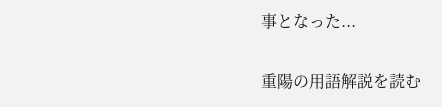事となった...

重陽の用語解説を読む